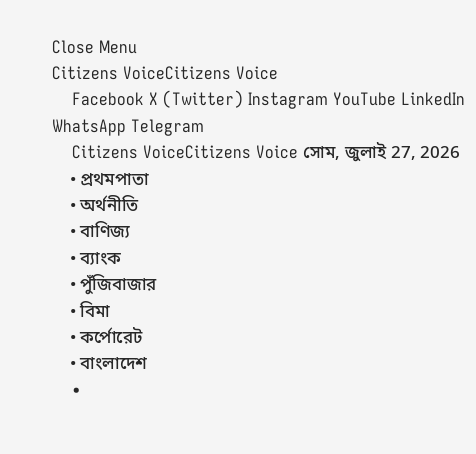Close Menu
Citizens VoiceCitizens Voice
    Facebook X (Twitter) Instagram YouTube LinkedIn WhatsApp Telegram
    Citizens VoiceCitizens Voice সোম, জুলাই 27, 2026
    • প্রথমপাতা
    • অর্থনীতি
    • বাণিজ্য
    • ব্যাংক
    • পুঁজিবাজার
    • বিমা
    • কর্পোরেট
    • বাংলাদেশ
    •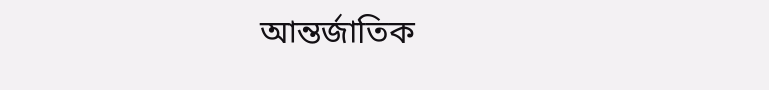আন্তর্জাতিক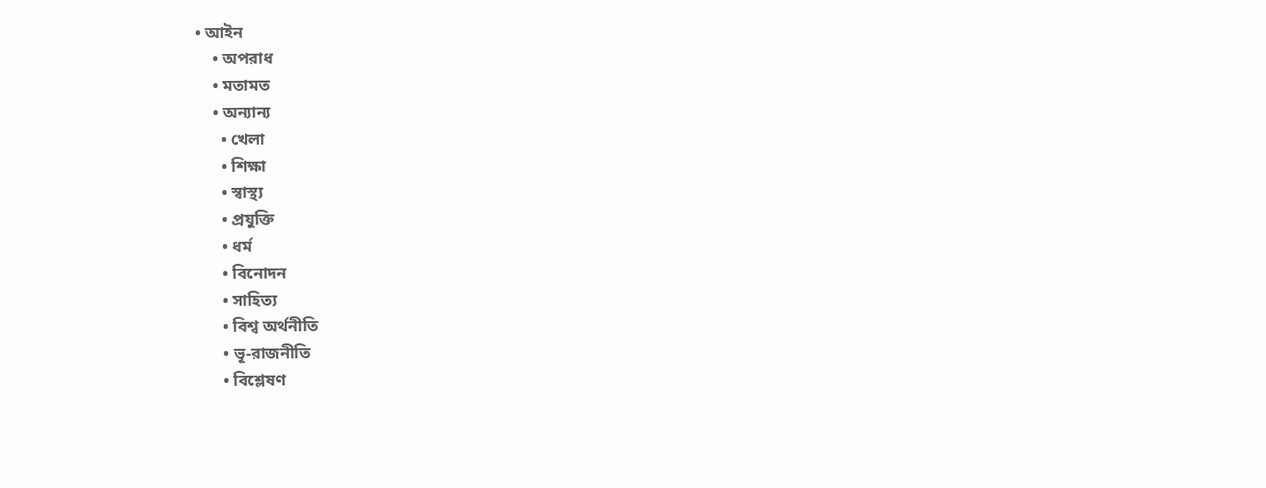• আইন
    • অপরাধ
    • মতামত
    • অন্যান্য
      • খেলা
      • শিক্ষা
      • স্বাস্থ্য
      • প্রযুক্তি
      • ধর্ম
      • বিনোদন
      • সাহিত্য
      • বিশ্ব অর্থনীতি
      • ভূ-রাজনীতি
      • বিশ্লেষণ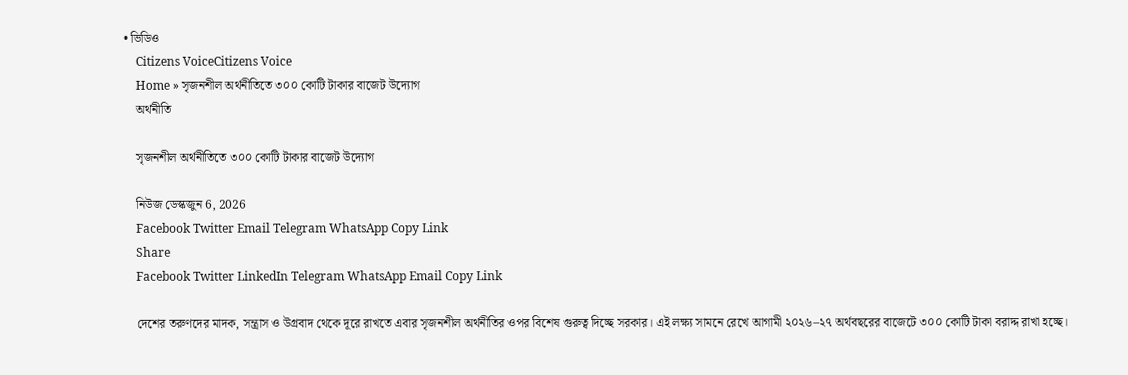• ভিডিও
    Citizens VoiceCitizens Voice
    Home » সৃজনশীল অর্থনীতিতে ৩০০ কোটি টাকার বাজেট উদ্যোগ
    অর্থনীতি

    সৃজনশীল অর্থনীতিতে ৩০০ কোটি টাকার বাজেট উদ্যোগ

    নিউজ ডেস্কজুন 6, 2026
    Facebook Twitter Email Telegram WhatsApp Copy Link
    Share
    Facebook Twitter LinkedIn Telegram WhatsApp Email Copy Link

    দেশের তরুণদের মাদক, সন্ত্রাস ও উগ্রবাদ থেকে দূরে রাখতে এবার সৃজনশীল অর্থনীতির ওপর বিশেষ গুরুত্ব দিচ্ছে সরকার। এই লক্ষ্য সামনে রেখে আগামী ২০২৬–২৭ অর্থবছরের বাজেটে ৩০০ কোটি টাকা বরাদ্দ রাখা হচ্ছে।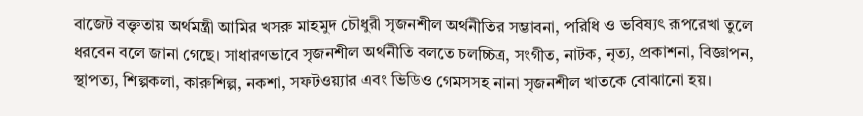বাজেট বক্তৃতায় অর্থমন্ত্রী আমির খসরু মাহমুদ চৌধুরী সৃজনশীল অর্থনীতির সম্ভাবনা, পরিধি ও ভবিষ্যৎ রূপরেখা তুলে ধরবেন বলে জানা গেছে। সাধারণভাবে সৃজনশীল অর্থনীতি বলতে চলচ্চিত্র, সংগীত, নাটক, নৃত্য, প্রকাশনা, বিজ্ঞাপন, স্থাপত্য, শিল্পকলা, কারুশিল্প, নকশা, সফটওয়্যার এবং ভিডিও গেমসসহ নানা সৃজনশীল খাতকে বোঝানো হয়।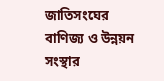জাতিসংঘের বাণিজ্য ও উন্নয়ন সংস্থার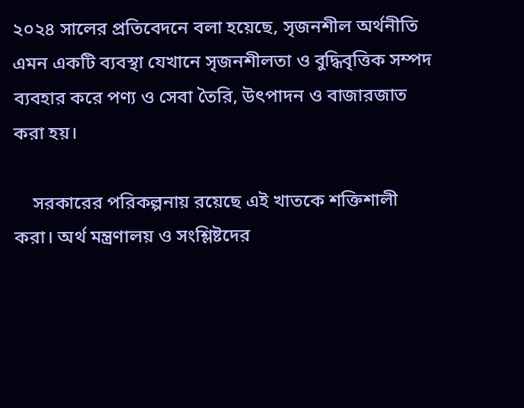২০২৪ সালের প্রতিবেদনে বলা হয়েছে, সৃজনশীল অর্থনীতি এমন একটি ব্যবস্থা যেখানে সৃজনশীলতা ও বুদ্ধিবৃত্তিক সম্পদ ব্যবহার করে পণ্য ও সেবা তৈরি, উৎপাদন ও বাজারজাত করা হয়।

    সরকারের পরিকল্পনায় রয়েছে এই খাতকে শক্তিশালী করা। অর্থ মন্ত্রণালয় ও সংশ্লিষ্টদের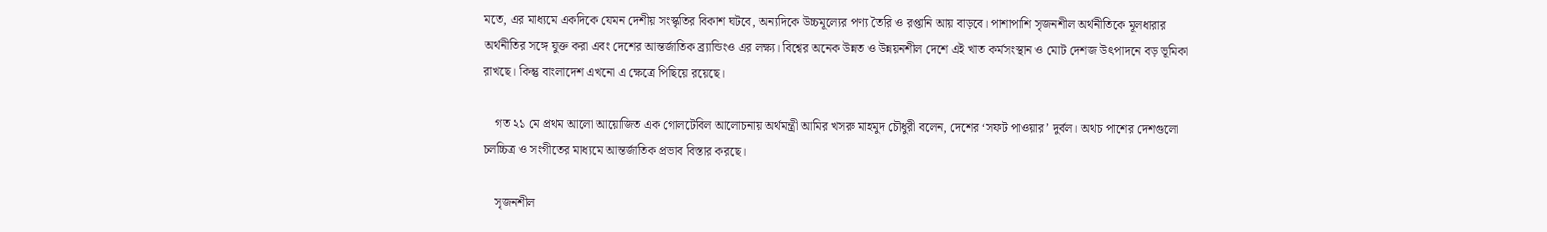মতে, এর মাধ্যমে একদিকে যেমন দেশীয় সংস্কৃতির বিকাশ ঘটবে, অন্যদিকে উচ্চমূল্যের পণ্য তৈরি ও রপ্তানি আয় বাড়বে। পাশাপাশি সৃজনশীল অর্থনীতিকে মূলধারার অর্থনীতির সঙ্গে যুক্ত করা এবং দেশের আন্তর্জাতিক ব্র্যান্ডিংও এর লক্ষ্য। বিশ্বের অনেক উন্নত ও উন্নয়নশীল দেশে এই খাত কর্মসংস্থান ও মোট দেশজ উৎপাদনে বড় ভূমিকা রাখছে। কিন্তু বাংলাদেশ এখনো এ ক্ষেত্রে পিছিয়ে রয়েছে।

    গত ২১ মে প্রথম আলো আয়োজিত এক গোলটেবিল আলোচনায় অর্থমন্ত্রী আমির খসরু মাহমুদ চৌধুরী বলেন, দেশের ‘সফট পাওয়ার’ দুর্বল। অথচ পাশের দেশগুলো চলচ্চিত্র ও সংগীতের মাধ্যমে আন্তর্জাতিক প্রভাব বিস্তার করছে।

    সৃজনশীল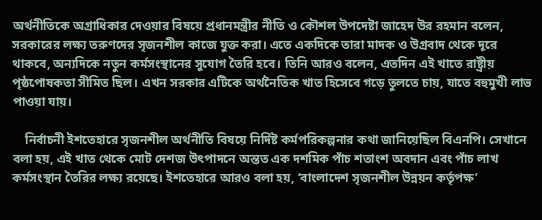অর্থনীতিকে অগ্রাধিকার দেওয়ার বিষয়ে প্রধানমন্ত্রীর নীতি ও কৌশল উপদেষ্টা জাহেদ উর রহমান বলেন, সরকারের লক্ষ্য তরুণদের সৃজনশীল কাজে যুক্ত করা। এতে একদিকে তারা মাদক ও উগ্রবাদ থেকে দূরে থাকবে, অন্যদিকে নতুন কর্মসংস্থানের সুযোগ তৈরি হবে। তিনি আরও বলেন, এতদিন এই খাতে রাষ্ট্রীয় পৃষ্ঠপোষকতা সীমিত ছিল। এখন সরকার এটিকে অর্থনৈতিক খাত হিসেবে গড়ে তুলতে চায়, যাতে বহুমুখী লাভ পাওয়া যায়।

    নির্বাচনী ইশতেহারে সৃজনশীল অর্থনীতি বিষয়ে নির্দিষ্ট কর্মপরিকল্পনার কথা জানিয়েছিল বিএনপি। সেখানে বলা হয়, এই খাত থেকে মোট দেশজ উৎপাদনে অন্তত এক দশমিক পাঁচ শতাংশ অবদান এবং পাঁচ লাখ কর্মসংস্থান তৈরির লক্ষ্য রয়েছে। ইশতেহারে আরও বলা হয়, ‘বাংলাদেশ সৃজনশীল উন্নয়ন কর্তৃপক্ষ’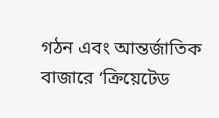গঠন এবং আন্তর্জাতিক বাজারে ‘ক্রিয়েটেড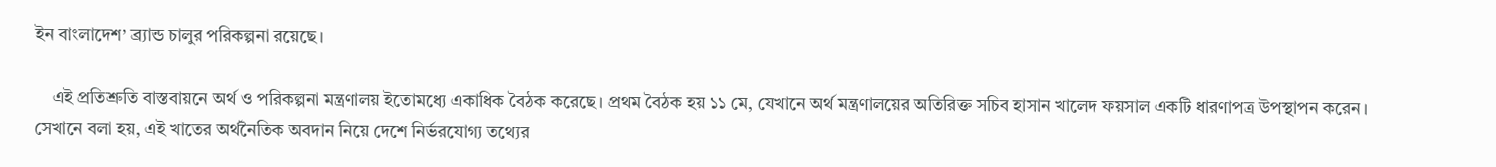ইন বাংলাদেশ’ ব্র্যান্ড চালুর পরিকল্পনা রয়েছে।

    এই প্রতিশ্রুতি বাস্তবায়নে অর্থ ও পরিকল্পনা মন্ত্রণালয় ইতোমধ্যে একাধিক বৈঠক করেছে। প্রথম বৈঠক হয় ১১ মে, যেখানে অর্থ মন্ত্রণালয়ের অতিরিক্ত সচিব হাসান খালেদ ফয়সাল একটি ধারণাপত্র উপস্থাপন করেন। সেখানে বলা হয়, এই খাতের অর্থনৈতিক অবদান নিয়ে দেশে নির্ভরযোগ্য তথ্যের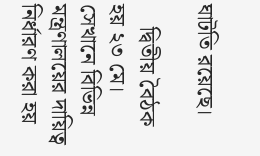ঘাটতি রয়েছে।

    দ্বিতীয় বৈঠক হয় ২৩ মে। সেখানে বিভিন্ন মন্ত্রণালয়ের দায়িত্ব নির্ধারণ করা হয়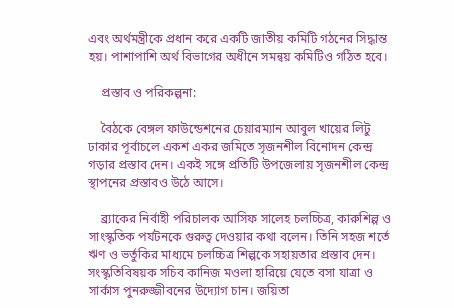এবং অর্থমন্ত্রীকে প্রধান করে একটি জাতীয় কমিটি গঠনের সিদ্ধান্ত হয়। পাশাপাশি অর্থ বিভাগের অধীনে সমন্বয় কমিটিও গঠিত হবে।

    প্রস্তাব ও পরিকল্পনা:

    বৈঠকে বেঙ্গল ফাউন্ডেশনের চেয়ারম্যান আবুল খায়ের লিটু ঢাকার পূর্বাচলে একশ একর জমিতে সৃজনশীল বিনোদন কেন্দ্র গড়ার প্রস্তাব দেন। একই সঙ্গে প্রতিটি উপজেলায় সৃজনশীল কেন্দ্র স্থাপনের প্রস্তাবও উঠে আসে।

    ব্র্যাকের নির্বাহী পরিচালক আসিফ সালেহ চলচ্চিত্র, কারুশিল্প ও সাংস্কৃতিক পর্যটনকে গুরুত্ব দেওয়ার কথা বলেন। তিনি সহজ শর্তে ঋণ ও ভর্তুকির মাধ্যমে চলচ্চিত্র শিল্পকে সহায়তার প্রস্তাব দেন। সংস্কৃতিবিষয়ক সচিব কানিজ মওলা হারিয়ে যেতে বসা যাত্রা ও সার্কাস পুনরুজ্জীবনের উদ্যোগ চান। জয়িতা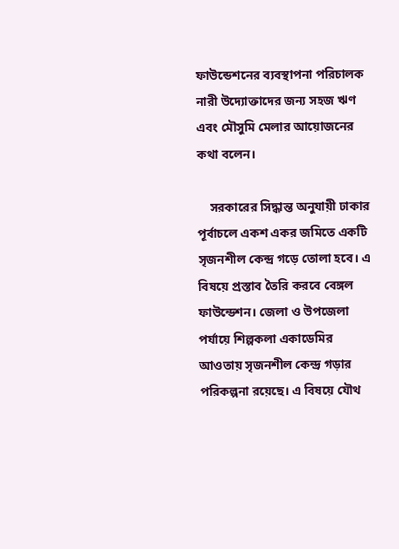ফাউন্ডেশনের ব্যবস্থাপনা পরিচালক নারী উদ্যোক্তাদের জন্য সহজ ঋণ এবং মৌসুমি মেলার আয়োজনের কথা বলেন।

    সরকারের সিদ্ধান্ত অনুযায়ী ঢাকার পূর্বাচলে একশ একর জমিতে একটি সৃজনশীল কেন্দ্র গড়ে তোলা হবে। এ বিষয়ে প্রস্তাব তৈরি করবে বেঙ্গল ফাউন্ডেশন। জেলা ও উপজেলা পর্যায়ে শিল্পকলা একাডেমির আওতায় সৃজনশীল কেন্দ্র গড়ার পরিকল্পনা রয়েছে। এ বিষয়ে যৌথ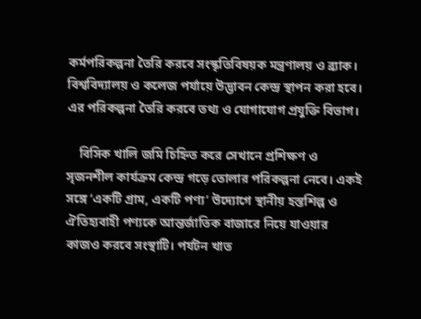কর্মপরিকল্পনা তৈরি করবে সংস্কৃতিবিষয়ক মন্ত্রণালয় ও ব্র্যাক। বিশ্ববিদ্যালয় ও কলেজ পর্যায়ে উদ্ভাবন কেন্দ্র স্থাপন করা হবে। এর পরিকল্পনা তৈরি করবে তথ্য ও যোগাযোগ প্রযুক্তি বিভাগ।

    বিসিক খালি জমি চিহ্নিত করে সেখানে প্রশিক্ষণ ও সৃজনশীল কার্যক্রম কেন্দ্র গড়ে তোলার পরিকল্পনা নেবে। একই সঙ্গে ‘একটি গ্রাম, একটি পণ্য’ উদ্যোগে স্থানীয় হস্তশিল্প ও ঐতিহ্যবাহী পণ্যকে আন্তর্জাতিক বাজারে নিয়ে যাওয়ার কাজও করবে সংস্থাটি। পর্যটন খাত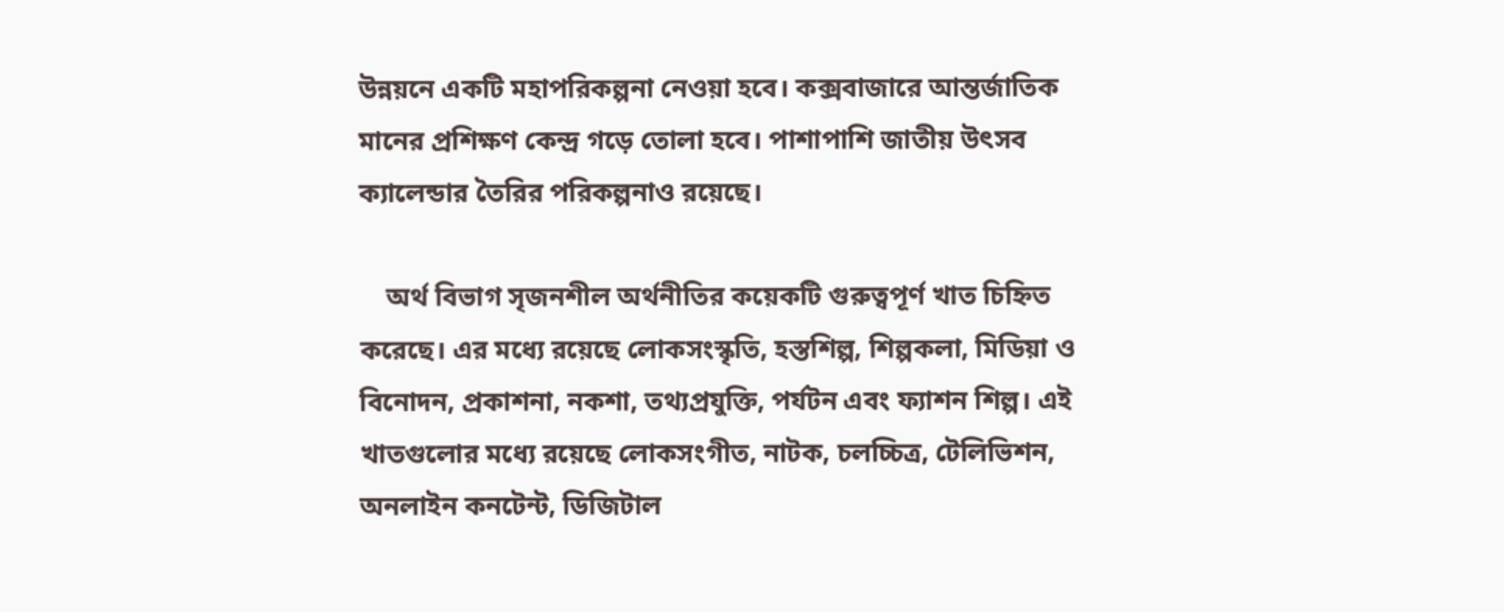উন্নয়নে একটি মহাপরিকল্পনা নেওয়া হবে। কক্সবাজারে আন্তর্জাতিক মানের প্রশিক্ষণ কেন্দ্র গড়ে তোলা হবে। পাশাপাশি জাতীয় উৎসব ক্যালেন্ডার তৈরির পরিকল্পনাও রয়েছে।

    অর্থ বিভাগ সৃজনশীল অর্থনীতির কয়েকটি গুরুত্বপূর্ণ খাত চিহ্নিত করেছে। এর মধ্যে রয়েছে লোকসংস্কৃতি, হস্তশিল্প, শিল্পকলা, মিডিয়া ও বিনোদন, প্রকাশনা, নকশা, তথ্যপ্রযুক্তি, পর্যটন এবং ফ্যাশন শিল্প। এই খাতগুলোর মধ্যে রয়েছে লোকসংগীত, নাটক, চলচ্চিত্র, টেলিভিশন, অনলাইন কনটেন্ট, ডিজিটাল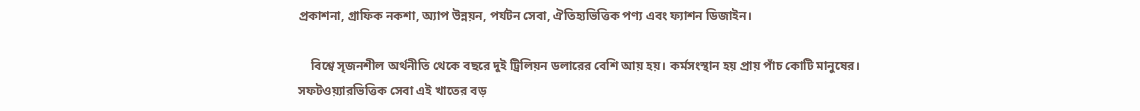প্রকাশনা, গ্রাফিক নকশা, অ্যাপ উন্নয়ন, পর্যটন সেবা, ঐতিহ্যভিত্তিক পণ্য এবং ফ্যাশন ডিজাইন।

    বিশ্বে সৃজনশীল অর্থনীতি থেকে বছরে দুই ট্রিলিয়ন ডলারের বেশি আয় হয়। কর্মসংস্থান হয় প্রায় পাঁচ কোটি মানুষের। সফটওয়্যারভিত্তিক সেবা এই খাতের বড়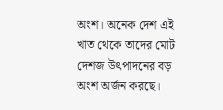অংশ। অনেক দেশ এই খাত থেকে তাদের মোট দেশজ উৎপাদনের বড় অংশ অর্জন করছে।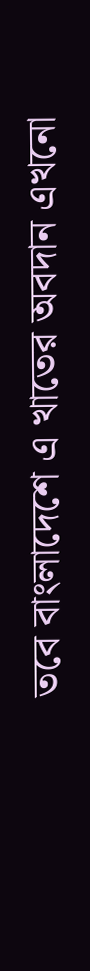তবে বাংলাদেশে এ খাতের অবদান এখনো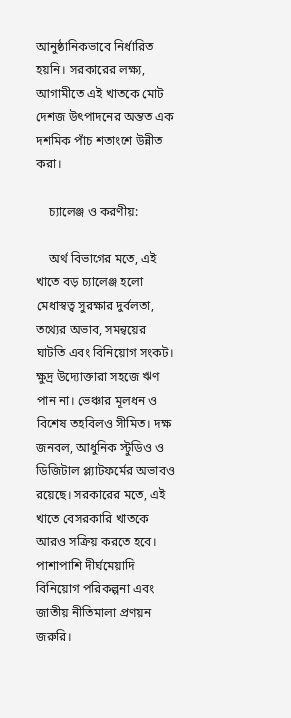আনুষ্ঠানিকভাবে নির্ধারিত হয়নি। সরকারের লক্ষ্য, আগামীতে এই খাতকে মোট দেশজ উৎপাদনের অন্তত এক দশমিক পাঁচ শতাংশে উন্নীত করা।

    চ্যালেঞ্জ ও করণীয়:

    অর্থ বিভাগের মতে, এই খাতে বড় চ্যালেঞ্জ হলো মেধাস্বত্ব সুরক্ষার দুর্বলতা, তথ্যের অভাব, সমন্বয়ের ঘাটতি এবং বিনিয়োগ সংকট। ক্ষুদ্র উদ্যোক্তারা সহজে ঋণ পান না। ভেঞ্চার মূলধন ও বিশেষ তহবিলও সীমিত। দক্ষ জনবল, আধুনিক স্টুডিও ও ডিজিটাল প্ল্যাটফর্মের অভাবও রয়েছে। সরকারের মতে, এই খাতে বেসরকারি খাতকে আরও সক্রিয় করতে হবে। পাশাপাশি দীর্ঘমেয়াদি বিনিয়োগ পরিকল্পনা এবং জাতীয় নীতিমালা প্রণয়ন জরুরি।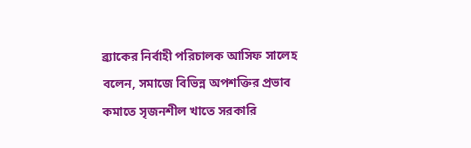ব্র্যাকের নির্বাহী পরিচালক আসিফ সালেহ বলেন, সমাজে বিভিন্ন অপশক্তির প্রভাব কমাতে সৃজনশীল খাতে সরকারি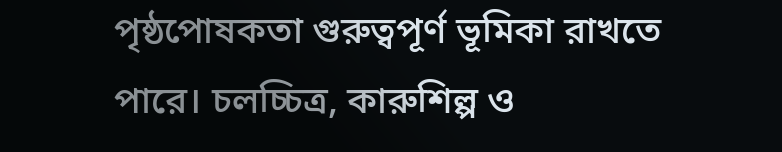পৃষ্ঠপোষকতা গুরুত্বপূর্ণ ভূমিকা রাখতে পারে। চলচ্চিত্র, কারুশিল্প ও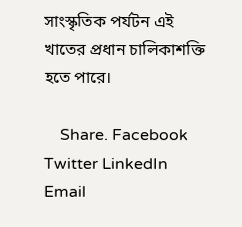সাংস্কৃতিক পর্যটন এই খাতের প্রধান চালিকাশক্তি হতে পারে।

    Share. Facebook Twitter LinkedIn Email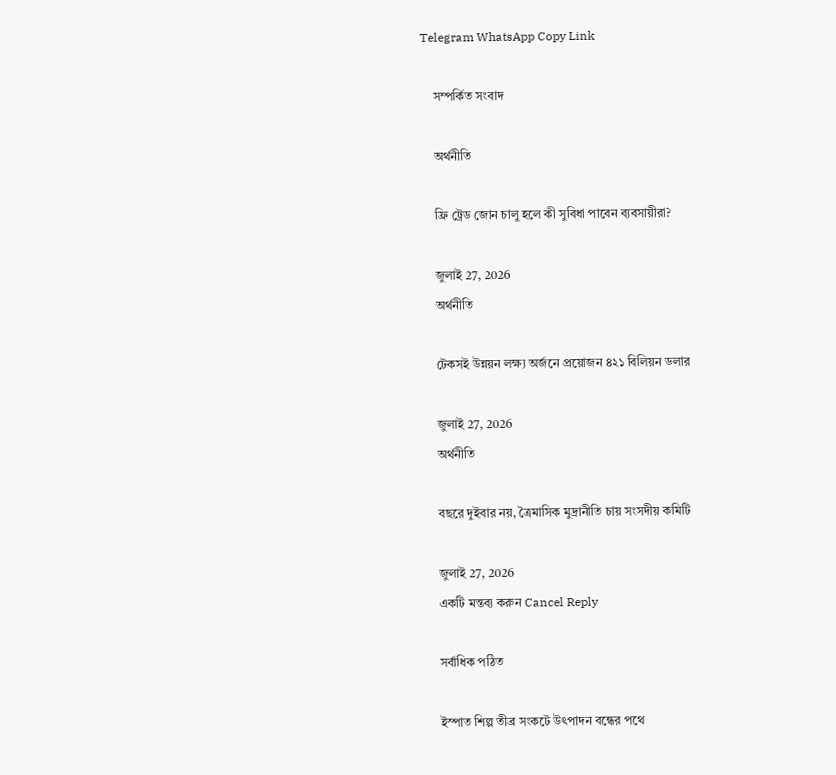Telegram WhatsApp Copy Link

    সম্পর্কিত সংবাদ

    অর্থনীতি

    ফ্রি ট্রেড জোন চালু হলে কী সুবিধা পাবেন ব্যবসায়ীরা?

    জুলাই 27, 2026
    অর্থনীতি

    টেকসই উন্নয়ন লক্ষ্য অর্জনে প্রয়োজন ৪২১ বিলিয়ন ডলার

    জুলাই 27, 2026
    অর্থনীতি

    বছরে দুইবার নয়, ত্রৈমাসিক মুদ্রানীতি চায় সংসদীয় কমিটি

    জুলাই 27, 2026
    একটি মন্তব্য করুন Cancel Reply

    সর্বাধিক পঠিত

    ইস্পাত শিল্প তীব্র সংকটে উৎপাদন বন্ধের পথে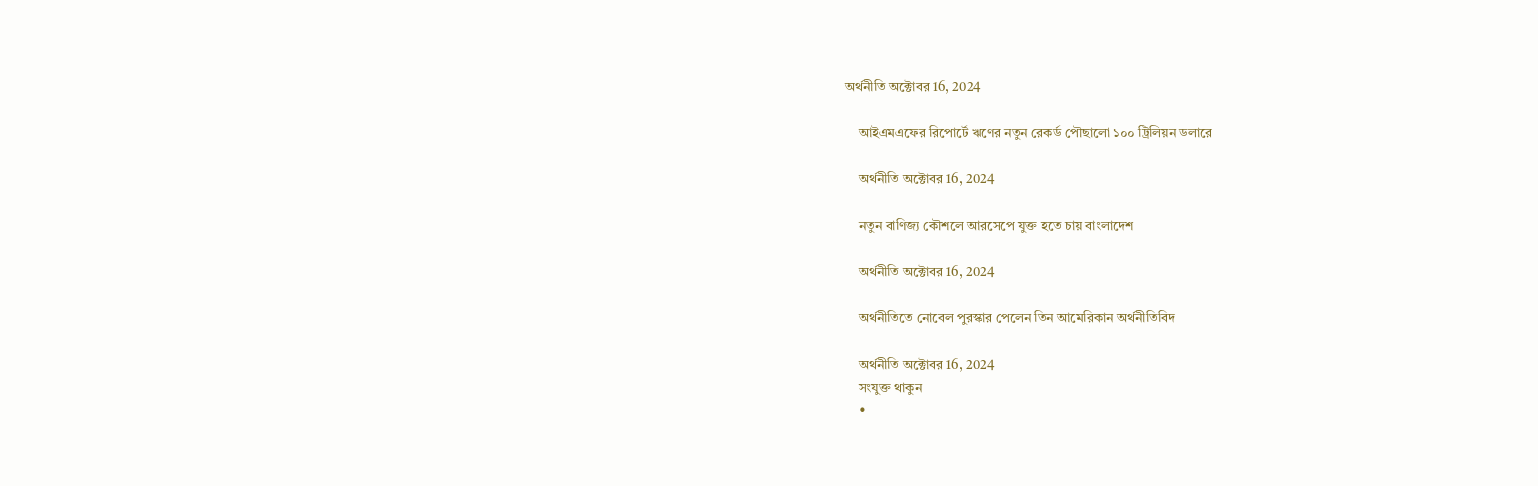অর্থনীতি অক্টোবর 16, 2024

    আইএমএফের রিপোর্টে ঋণের নতুন রেকর্ড পৌছালো ১০০ ট্রিলিয়ন ডলারে

    অর্থনীতি অক্টোবর 16, 2024

    নতুন বাণিজ্য কৌশলে আরসেপে যুক্ত হতে চায় বাংলাদেশ

    অর্থনীতি অক্টোবর 16, 2024

    অর্থনীতিতে নোবেল পুরস্কার পেলেন তিন আমেরিকান অর্থনীতিবিদ

    অর্থনীতি অক্টোবর 16, 2024
    সংযুক্ত থাকুন
    •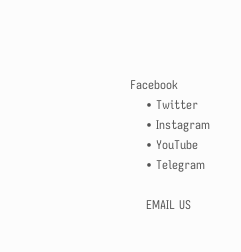Facebook
    • Twitter
    • Instagram
    • YouTube
    • Telegram

    EMAIL US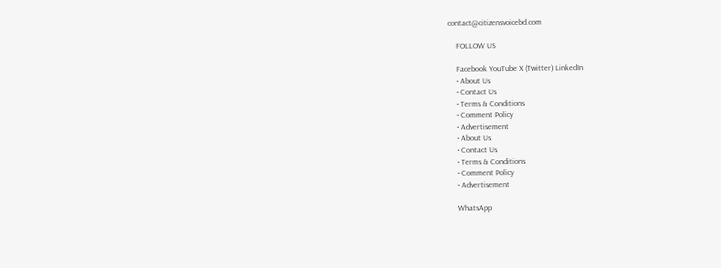contact@citizensvoicebd.com

    FOLLOW US

    Facebook YouTube X (Twitter) LinkedIn
    • About Us
    • Contact Us
    • Terms & Conditions
    • Comment Policy
    • Advertisement
    • About Us
    • Contact Us
    • Terms & Conditions
    • Comment Policy
    • Advertisement

    WhatsApp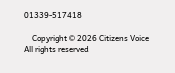01339-517418

    Copyright © 2026 Citizens Voice All rights reserved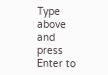Type above and press Enter to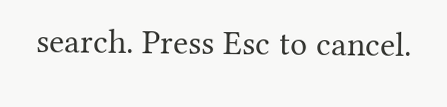search. Press Esc to cancel.